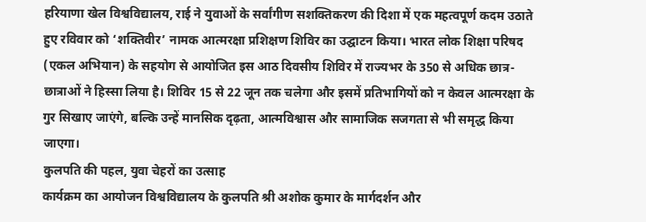हरियाणा खेल विश्वविद्यालय, राई ने युवाओं के सर्वांगीण सशक्तिकरण की दिशा में एक महत्वपूर्ण कदम उठाते हुए रविवार को ‘शक्तिवीर’ नामक आत्मरक्षा प्रशिक्षण शिविर का उद्घाटन किया। भारत लोक शिक्षा परिषद (एकल अभियान) के सहयोग से आयोजित इस आठ दिवसीय शिविर में राज्यभर के 350 से अधिक छात्र-छात्राओं ने हिस्सा लिया है। शिविर 15 से 22 जून तक चलेगा और इसमें प्रतिभागियों को न केवल आत्मरक्षा के गुर सिखाए जाएंगे, बल्कि उन्हें मानसिक दृढ़ता, आत्मविश्वास और सामाजिक सजगता से भी समृद्ध किया जाएगा।
कुलपति की पहल, युवा चेहरों का उत्साह
कार्यक्रम का आयोजन विश्वविद्यालय के कुलपति श्री अशोक कुमार के मार्गदर्शन और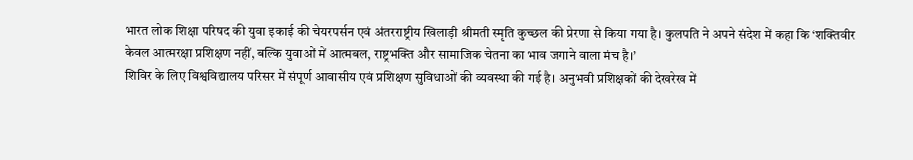भारत लोक शिक्षा परिषद की युवा इकाई की चेयरपर्सन एवं अंतरराष्ट्रीय खिलाड़ी श्रीमती स्मृति कुच्छल की प्रेरणा से किया गया है। कुलपति ने अपने संदेश में कहा कि ‘शक्तिवीर केवल आत्मरक्षा प्रशिक्षण नहीं, बल्कि युवाओं में आत्मबल, राष्ट्रभक्ति और सामाजिक चेतना का भाव जगाने वाला मंच है।’
शिविर के लिए विश्वविद्यालय परिसर में संपूर्ण आवासीय एवं प्रशिक्षण सुविधाओं की व्यवस्था की गई है। अनुभवी प्रशिक्षकों की देखरेख में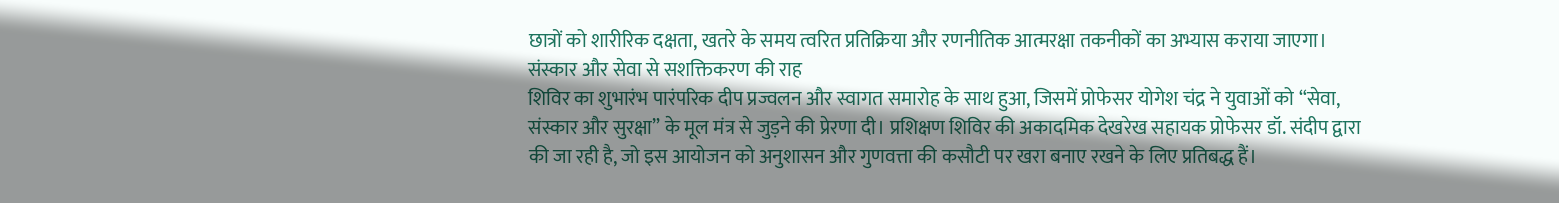छात्रों को शारीरिक दक्षता, खतरे के समय त्वरित प्रतिक्रिया और रणनीतिक आत्मरक्षा तकनीकों का अभ्यास कराया जाएगा।
संस्कार और सेवा से सशक्तिकरण की राह
शिविर का शुभारंभ पारंपरिक दीप प्रज्वलन और स्वागत समारोह के साथ हुआ, जिसमें प्रोफेसर योगेश चंद्र ने युवाओं को “सेवा, संस्कार और सुरक्षा” के मूल मंत्र से जुड़ने की प्रेरणा दी। प्रशिक्षण शिविर की अकादमिक देखरेख सहायक प्रोफेसर डॉ. संदीप द्वारा की जा रही है, जो इस आयोजन को अनुशासन और गुणवत्ता की कसौटी पर खरा बनाए रखने के लिए प्रतिबद्ध हैं।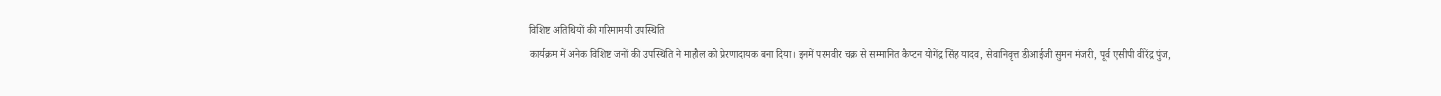विशिष्ट अतिथियों की गरिमामयी उपस्थिति
कार्यक्रम में अनेक विशिष्ट जनों की उपस्थिति ने माहौल को प्रेरणादायक बना दिया। इनमें परमवीर चक्र से सम्मानित कैप्टन योगेंद्र सिंह यादव, सेवानिवृत्त डीआईजी सुमन मंजरी, पूर्व एसीपी वीरेंद्र पुंज,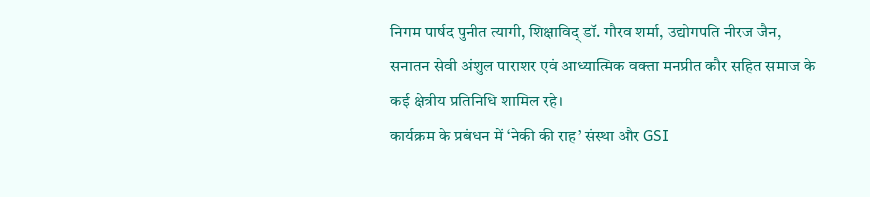निगम पार्षद पुनीत त्यागी, शिक्षाविद् डॉ. गौरव शर्मा, उद्योगपति नीरज जैन, सनातन सेवी अंशुल पाराशर एवं आध्यात्मिक वक्ता मनप्रीत कौर सहित समाज के कई क्षेत्रीय प्रतिनिधि शामिल रहे।
कार्यक्रम के प्रबंधन में ‘नेकी की राह’ संस्था और GSI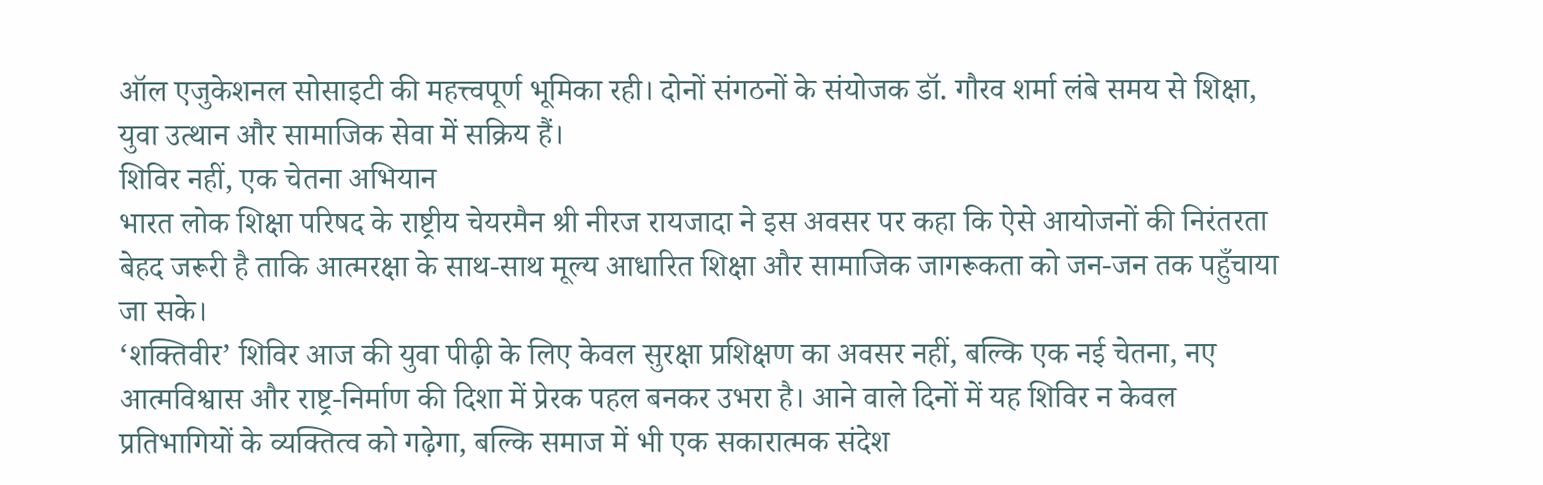ऑल एजुकेशनल सोसाइटी की महत्त्वपूर्ण भूमिका रही। दोनों संगठनों के संयोजक डॉ. गौरव शर्मा लंबे समय से शिक्षा, युवा उत्थान और सामाजिक सेवा में सक्रिय हैं।
शिविर नहीं, एक चेतना अभियान
भारत लोक शिक्षा परिषद के राष्ट्रीय चेयरमैन श्री नीरज रायजादा ने इस अवसर पर कहा कि ऐसे आयोजनों की निरंतरता बेहद जरूरी है ताकि आत्मरक्षा के साथ-साथ मूल्य आधारित शिक्षा और सामाजिक जागरूकता को जन-जन तक पहुँचाया जा सके।
‘शक्तिवीर’ शिविर आज की युवा पीढ़ी के लिए केवल सुरक्षा प्रशिक्षण का अवसर नहीं, बल्कि एक नई चेतना, नए आत्मविश्वास और राष्ट्र-निर्माण की दिशा में प्रेरक पहल बनकर उभरा है। आने वाले दिनों में यह शिविर न केवल प्रतिभागियों के व्यक्तित्व को गढ़ेगा, बल्कि समाज में भी एक सकारात्मक संदेश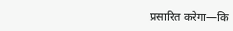प्रसारित करेगा—कि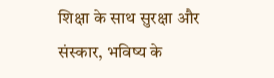शिक्षा के साथ सुरक्षा और संस्कार, भविष्य के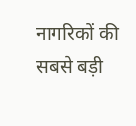नागरिकों की सबसे बड़ी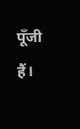पूँजी हैं।